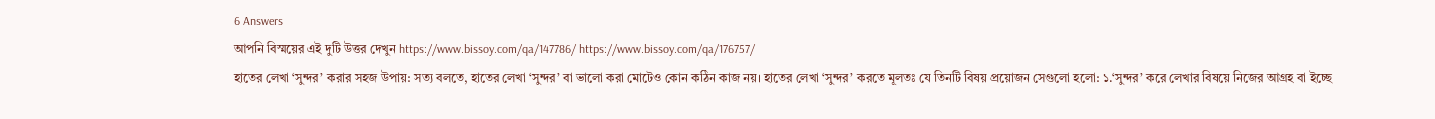6 Answers
আপনি বিস্ময়ের এই দুটি উত্তর দেখুন https://www.bissoy.com/qa/147786/ https://www.bissoy.com/qa/176757/
হাতের লেখা ‘সুন্দর’ করার সহজ উপায়: সত্য বলতে, হাতের লেখা ‘সুন্দর’ বা ভালো করা মোটেও কোন কঠিন কাজ নয়। হাতের লেখা ‘সুন্দর’ করতে মূলতঃ যে তিনটি বিষয় প্রয়োজন সেগুলো হলো: ১.‘সুন্দর’ করে লেখার বিষয়ে নিজের আগ্রহ বা ইচ্ছে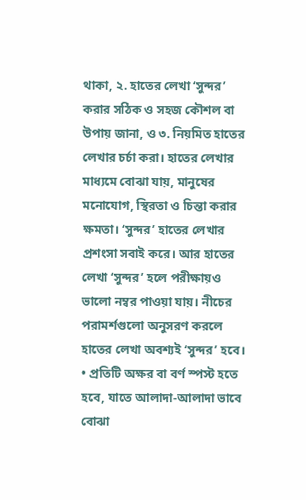থাকা, ২. হাতের লেখা ‘সুন্দর’ করার সঠিক ও সহজ কৌশল বা উপায় জানা, ও ৩. নিয়মিত হাতের লেখার চর্চা করা। হাতের লেখার মাধ্যমে বোঝা যায়, মানুষের মনোযোগ, স্থিরতা ও চিন্তা করার ক্ষমতা। ‘সুন্দর’ হাতের লেখার প্রশংসা সবাই করে। আর হাতের লেখা ‘সুন্দর’ হলে পরীক্ষায়ও ভালো নম্বর পাওয়া যায়। নীচের পরামর্শগুলো অনুসরণ করলে হাতের লেখা অবশ্যই ‘সুন্দর’ হবে। • প্রতিটি অক্ষর বা বর্ণ স্পস্ট হতে হবে, যাতে আলাদা-আলাদা ভাবে বোঝা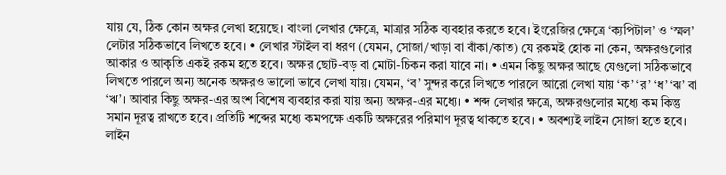যায় যে, ঠিক কোন অক্ষর লেখা হয়েছে। বাংলা লেখার ক্ষেত্রে, মাত্রার সঠিক ব্যবহার করতে হবে। ইংরেজির ক্ষেত্রে ‘ক্যপিটাল’ ও ‘স্মল’ লেটার সঠিকভাবে লিখতে হবে। • লেখার স্টাইল বা ধরণ (যেমন, সোজা/খাড়া বা বাঁকা/কাত) যে রকমই হোক না কেন, অক্ষরগুলোর আকার ও আকৃতি একই রকম হতে হবে। অক্ষর ছোট-বড় বা মোটা-চিকন করা যাবে না। • এমন কিছু অক্ষর আছে যেগুলো সঠিকভাবে লিখতে পারলে অন্য অনেক অক্ষরও ভালো ভাবে লেখা যায়। যেমন, ‘ব’ সুন্দর করে লিখতে পারলে আরো লেখা যায় ‘ক’ ‘র’ ‘ধ’ ‘ঝ’ বা ‘ঋ’। আবার কিছু অক্ষর-এর অংশ বিশেষ ব্যবহার করা যায় অন্য অক্ষর-এর মধ্যে। • শব্দ লেখার ক্ষত্রে, অক্ষরগুলোর মধ্যে কম কিন্তু সমান দূরত্ব রাখতে হবে। প্রতিটি শব্দের মধ্যে কমপক্ষে একটি অক্ষরের পরিমাণ দূরত্ব থাকতে হবে। • অবশ্যই লাইন সোজা হতে হবে। লাইন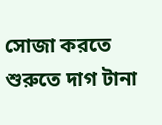সোজা করতে শুরুতে দাগ টানা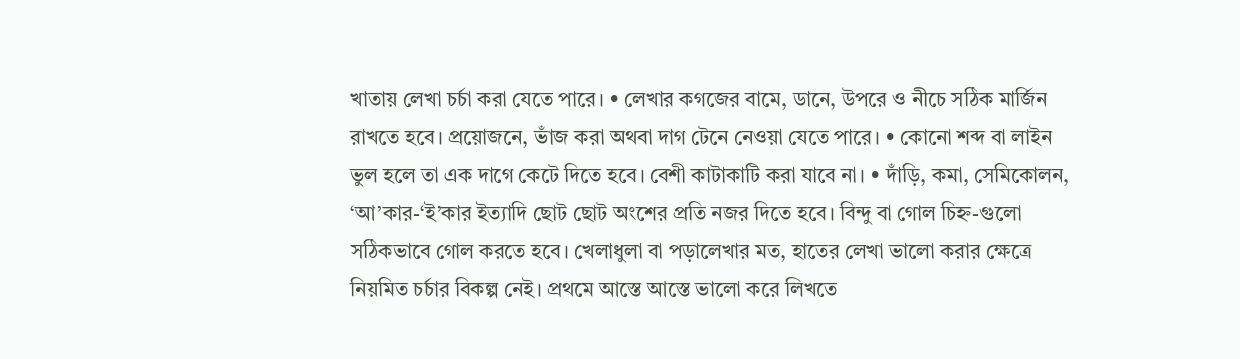খাতায় লেখা চর্চা করা যেতে পারে। • লেখার কগজের বামে, ডানে, উপরে ও নীচে সঠিক মার্জিন রাখতে হবে। প্রয়োজনে, ভাঁজ করা অথবা দাগ টেনে নেওয়া যেতে পারে। • কোনো শব্দ বা লাইন ভুল হলে তা এক দাগে কেটে দিতে হবে। বেশী কাটাকাটি করা যাবে না। • দাঁড়ি, কমা, সেমিকোলন, ‘আ’কার-‘ই’কার ইত্যাদি ছোট ছোট অংশের প্রতি নজর দিতে হবে। বিন্দু বা গোল চিহ্ন-গুলো সঠিকভাবে গোল করতে হবে। খেলাধুলা বা পড়ালেখার মত, হাতের লেখা ভালো করার ক্ষেত্রে নিয়মিত চর্চার বিকল্প নেই। প্রথমে আস্তে আস্তে ভালো করে লিখতে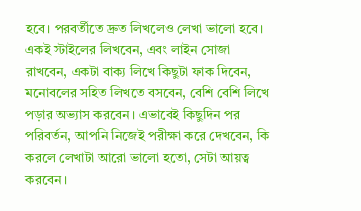হবে। পরবর্তীতে দ্রুত লিখলেও লেখা ভালো হবে।
একই স্টাইলের লিখবেন, এবং লাইন সোজা রাখবেন, একটা বাক্য লিখে কিছুটা ফাক দিবেন, মনোবলের সহিত লিখতে বসবেন, বেশি বেশি লিখে পড়ার অভ্যাস করবেন। এভাবেই কিছুদিন পর পরিবর্তন, আপনি নিজেই পরীক্ষা করে দেখবেন, কি করলে লেখাটা আরো ভালো হতো, সেটা আয়ত্ব করবেন।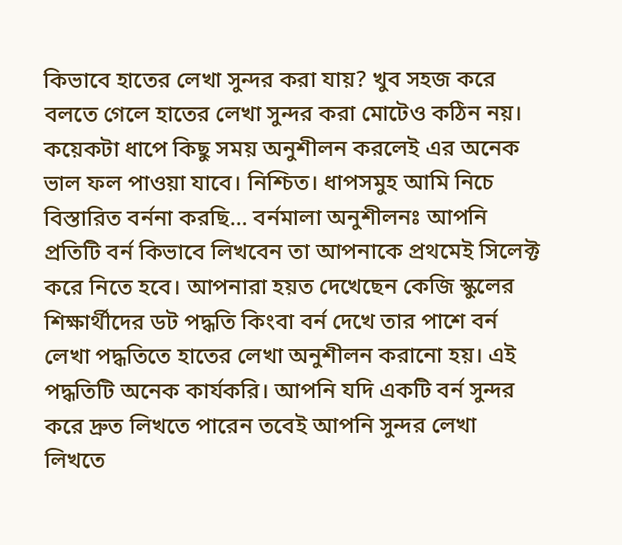কিভাবে হাতের লেখা সুন্দর করা যায়? খুব সহজ করে বলতে গেলে হাতের লেখা সুন্দর করা মোটেও কঠিন নয়। কয়েকটা ধাপে কিছু সময় অনুশীলন করলেই এর অনেক ভাল ফল পাওয়া যাবে। নিশ্চিত। ধাপসমুহ আমি নিচে বিস্তারিত বর্ননা করছি… বর্নমালা অনুশীলনঃ আপনি প্রতিটি বর্ন কিভাবে লিখবেন তা আপনাকে প্রথমেই সিলেক্ট করে নিতে হবে। আপনারা হয়ত দেখেছেন কেজি স্কুলের শিক্ষার্থীদের ডট পদ্ধতি কিংবা বর্ন দেখে তার পাশে বর্ন লেখা পদ্ধতিতে হাতের লেখা অনুশীলন করানো হয়। এই পদ্ধতিটি অনেক কার্যকরি। আপনি যদি একটি বর্ন সুন্দর করে দ্রুত লিখতে পারেন তবেই আপনি সুন্দর লেখা লিখতে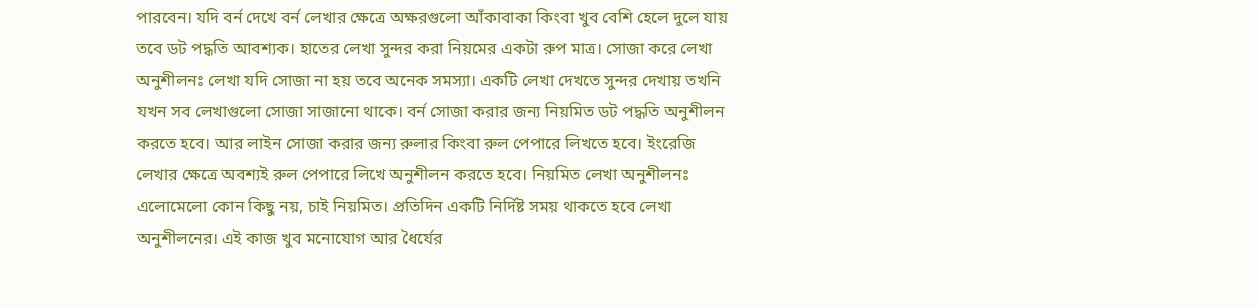পারবেন। যদি বর্ন দেখে বর্ন লেখার ক্ষেত্রে অক্ষরগুলো আঁকাবাকা কিংবা খুব বেশি হেলে দুলে যায় তবে ডট পদ্ধতি আবশ্যক। হাতের লেখা সুন্দর করা নিয়মের একটা রুপ মাত্র। সোজা করে লেখা অনুশীলনঃ লেখা যদি সোজা না হয় তবে অনেক সমস্যা। একটি লেখা দেখতে সুন্দর দেখায় তখনি যখন সব লেখাগুলো সোজা সাজানো থাকে। বর্ন সোজা করার জন্য নিয়মিত ডট পদ্ধতি অনুশীলন করতে হবে। আর লাইন সোজা করার জন্য রুলার কিংবা রুল পেপারে লিখতে হবে। ইংরেজি লেখার ক্ষেত্রে অবশ্যই রুল পেপারে লিখে অনুশীলন করতে হবে। নিয়মিত লেখা অনুশীলনঃ এলোমেলো কোন কিছু নয়, চাই নিয়মিত। প্রতিদিন একটি নির্দিষ্ট সময় থাকতে হবে লেখা অনুশীলনের। এই কাজ খুব মনোযোগ আর ধৈর্যের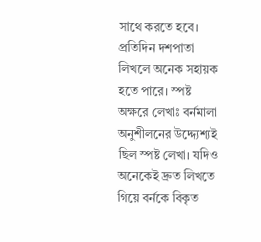সাথে করতে হবে। প্রতিদিন দশপাতা লিখলে অনেক সহায়ক হতে পারে। স্পষ্ট অক্ষরে লেখাঃ বর্নমালা অনুশীলনের উদ্দ্যেশ্যই ছিল স্পষ্ট লেখা। যদিও অনেকেই দ্রুত লিখতে গিয়ে বর্নকে বিকৃত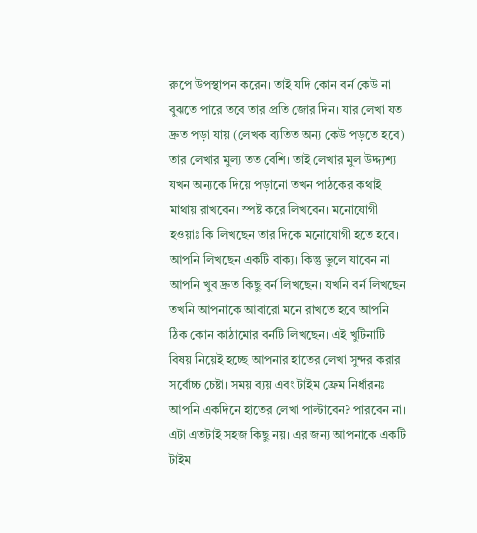রুপে উপস্থাপন করেন। তাই যদি কোন বর্ন কেউ না বুঝতে পারে তবে তার প্রতি জোর দিন। যার লেখা যত দ্রুত পড়া যায় (লেখক ব্যতিত অন্য কেউ পড়তে হবে) তার লেখার মুল্য তত বেশি। তাই লেখার মুল উদ্দ্যশ্য যখন অন্যকে দিয়ে পড়ানো তখন পাঠকের কথাই মাথায় রাখবেন। স্পষ্ট করে লিখবেন। মনোযোগী হওয়াঃ কি লিখছেন তার দিকে মনোযোগী হতে হবে। আপনি লিখছেন একটি বাক্য। কিন্তু ভুলে যাবেন না আপনি খুব দ্রুত কিছু বর্ন লিখছেন। যখনি বর্ন লিখছেন তখনি আপনাকে আবারো মনে রাখতে হবে আপনি ঠিক কোন কাঠামোর বর্নটি লিখছেন। এই খুটিনাটি বিষয় নিয়েই হচ্ছে আপনার হাতের লেখা সুন্দর করার সর্বোচ্চ চেষ্টা। সময় ব্যয় এবং টাইম ফ্রেম নির্ধারনঃ আপনি একদিনে হাতের লেখা পাল্টাবেন? পারবেন না। এটা এতটাই সহজ কিছু নয়। এর জন্য আপনাকে একটি টাইম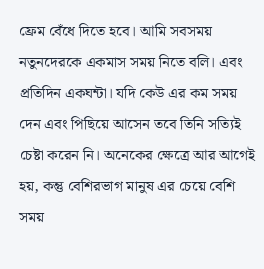ফ্রেম বেঁধে দিতে হবে। আমি সবসময় নতুনদেরকে একমাস সময় নিতে বলি। এবং প্রতিদিন একঘন্টা। যদি কেউ এর কম সময় দেন এবং পিছিয়ে আসেন তবে তিনি সত্যিই চেষ্টা করেন নি। অনেকের ক্ষেত্রে আর আগেই হয়, কন্তু বেশিরভাগ মানুষ এর চেয়ে বেশি সময়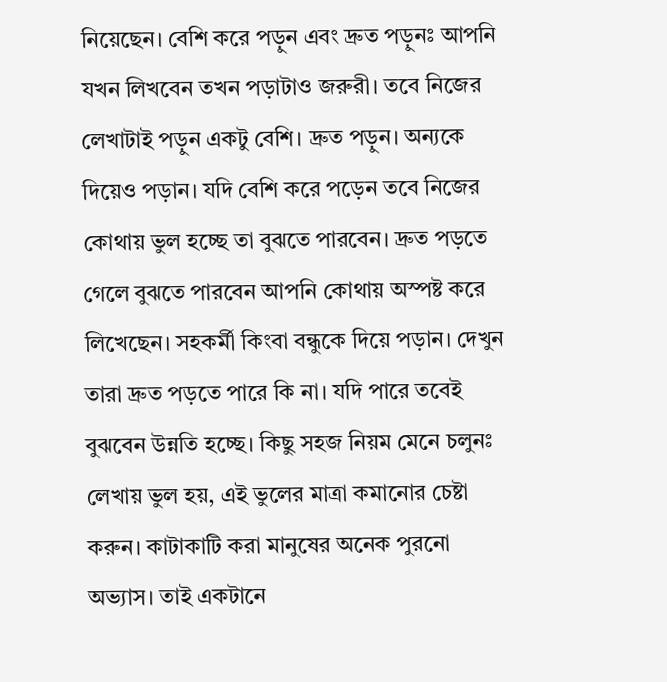নিয়েছেন। বেশি করে পড়ুন এবং দ্রুত পড়ুনঃ আপনি যখন লিখবেন তখন পড়াটাও জরুরী। তবে নিজের লেখাটাই পড়ুন একটু বেশি। দ্রুত পড়ুন। অন্যকে দিয়েও পড়ান। যদি বেশি করে পড়েন তবে নিজের কোথায় ভুল হচ্ছে তা বুঝতে পারবেন। দ্রুত পড়তে গেলে বুঝতে পারবেন আপনি কোথায় অস্পষ্ট করে লিখেছেন। সহকর্মী কিংবা বন্ধুকে দিয়ে পড়ান। দেখুন তারা দ্রুত পড়তে পারে কি না। যদি পারে তবেই বুঝবেন উন্নতি হচ্ছে। কিছু সহজ নিয়ম মেনে চলুনঃ লেখায় ভুল হয়, এই ভুলের মাত্রা কমানোর চেষ্টা করুন। কাটাকাটি করা মানুষের অনেক পুরনো অভ্যাস। তাই একটানে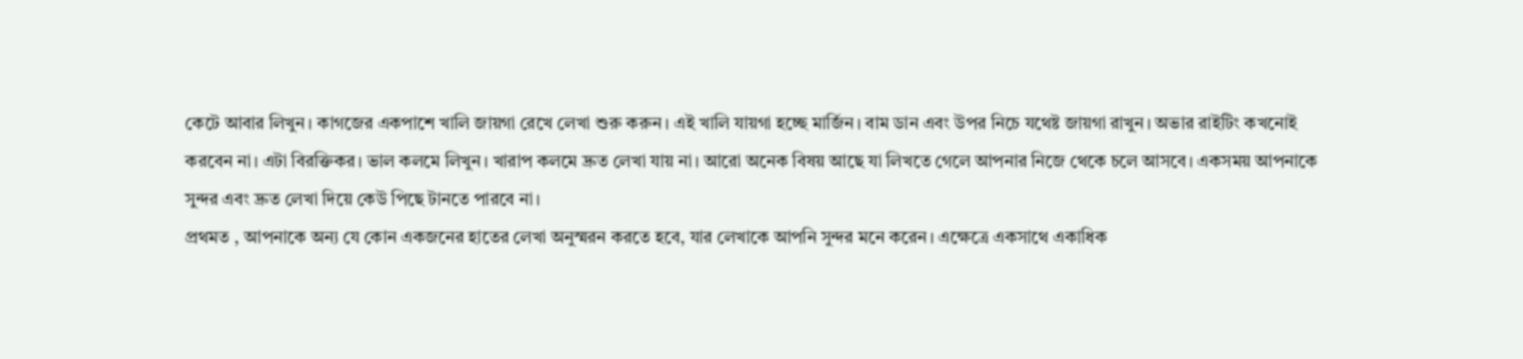কেটে আবার লিখুন। কাগজের একপাশে খালি জায়গা রেখে লেখা শুরু করুন। এই খালি যায়গা হচ্ছে মার্জিন। বাম ডান এবং উপর নিচে যথেষ্ট জায়গা রাখুন। অভার রাইটিং কখনোই করবেন না। এটা বিরক্তিকর। ভাল কলমে লিখুন। খারাপ কলমে দ্রুত লেখা যায় না। আরো অনেক বিষয় আছে যা লিখতে গেলে আপনার নিজে থেকে চলে আসবে। একসময় আপনাকে সুন্দর এবং দ্রুত লেখা দিয়ে কেউ পিছে টানতে পারবে না।
প্রথমত , আপনাকে অন্য যে কোন একজনের হাতের লেখা অনুস্মরন করতে হবে, যার লেখাকে আপনি সুন্দর মনে করেন। এক্ষেত্রে একসাথে একাধিক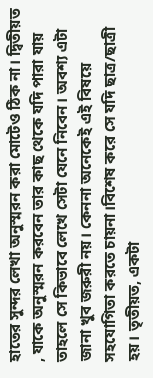হাতের সুন্দর লেখা অনুস্মরন করা মোটেও ঠিক না। দ্বিতীয়ত , যাকে অনুস্মরন করবেন তার কাছ থেকে যদি পারা যায় তাহলে সে কিভাবে লেখে সেটা যেনে নিবেন। অবশ্য এটা জানা খুব জরুরী নয়। কেননা অনেকেই এই বিষয়ে সহযোগিতা করতে চায়না।বিশেষ করে সে যদি ছাত্র/ছাত্রী হয়। তৃতীয়ত, একটা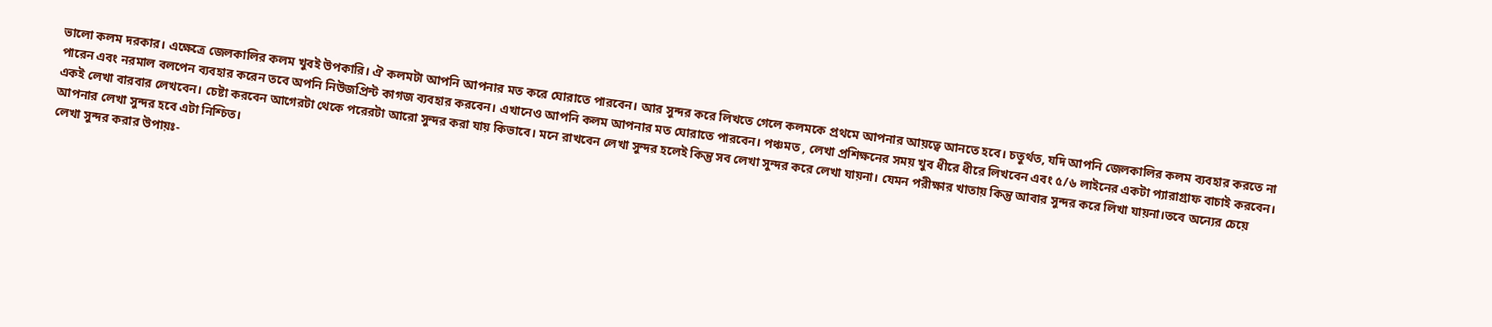ভালো কলম দরকার। এক্ষেত্রে জেলকালির কলম খুবই উপকারি। ঐ কলমটা আপনি আপনার মত করে ঘোরাতে পারবেন। আর সুন্দর করে লিখতে গেলে কলমকে প্রথমে আপনার আয়ত্বে আনতে হবে। চতুর্থত, যদি আপনি জেলকালির কলম ব্যবহার করতে না পারেন এবং নরমাল বলপেন ব্যবহার করেন তবে অপনি নিউজপ্রিন্ট কাগজ ব্যবহার করবেন। এখানেও আপনি কলম আপনার মত ঘোরাতে পারবেন। পঞ্চমত , লেখা প্রশিক্ষনের সময় খুব ধীরে ধীরে লিখবেন এবং ৫/৬ লাইনের একটা প্যারাগ্রাফ বাচাই করবেন। একই লেখা বারবার লেখবেন। চেষ্টা করবেন আগেরটা থেকে পরেরটা আরো সুন্দর করা যায় কিভাবে। মনে রাখবেন লেখা সুন্দর হলেই কিন্তু সব লেখা সুন্দর করে লেখা যায়না। যেমন পরীক্ষার খাতায় কিন্তু আবার সুন্দর করে লিখা যায়না।তবে অন্যের চেয়ে আপনার লেখা সুন্দর হবে এটা নিশ্চিত।
লেখা সুন্দর করার উপায়ঃ-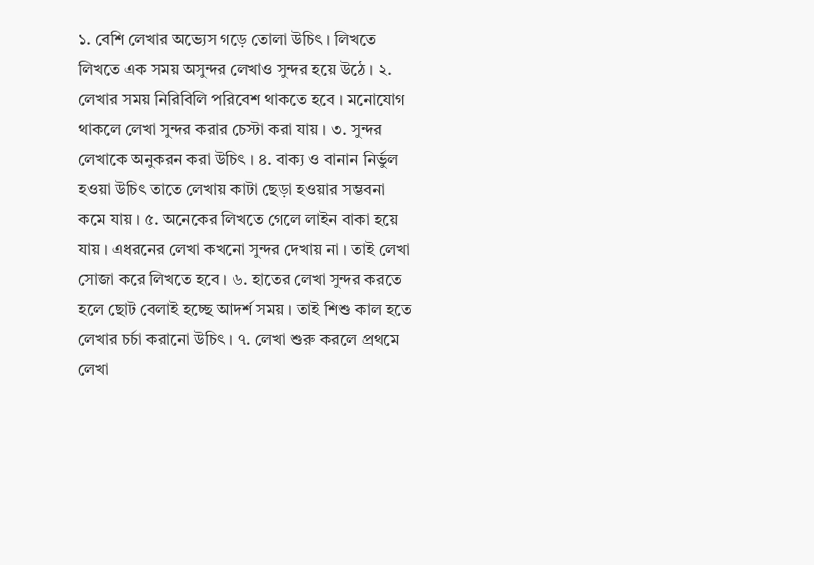১. বেশি লেখার অভ্যেস গড়ে তোলা উচিৎ । লিখতে লিখতে এক সময় অসুন্দর লেখাও সুন্দর হয়ে উঠে । ২. লেখার সময় নিরিবিলি পরিবেশ থাকতে হবে । মনোযোগ থাকলে লেখা সুন্দর করার চেস্টা করা যায় । ৩. সুন্দর লেখাকে অনুকরন করা উচিৎ । ৪. বাক্য ও বানান নির্ভুল হওয়া উচিৎ তাতে লেখায় কাটা ছেড়া হওয়ার সম্ভবনা কমে যায় । ৫. অনেকের লিখতে গেলে লাইন বাকা হয়ে যায় । এধরনের লেখা কখনো সুন্দর দেখায় না । তাই লেখা সোজা করে লিখতে হবে । ৬. হাতের লেখা সুন্দর করতে হলে ছোট বেলাই হচ্ছে আদর্শ সময় । তাই শিশু কাল হতে লেখার চর্চা করানো উচিৎ । ৭. লেখা শুরু করলে প্রথমে লেখা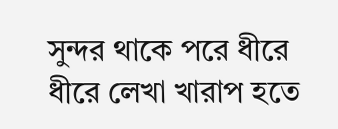সুন্দর থাকে পরে ধীরে ধীরে লেখা খারাপ হতে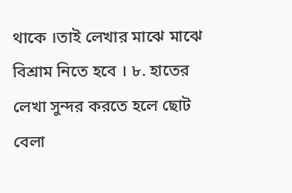থাকে ।তাই লেখার মাঝে মাঝে বিশ্রাম নিতে হবে । ৮. হাতের লেখা সুন্দর করতে হলে ছোট বেলা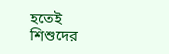হতেই শিশুদের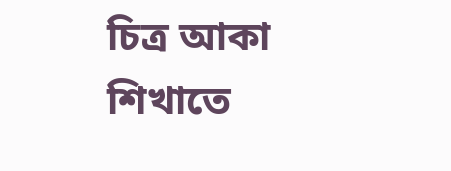চিত্র আকা শিখাতে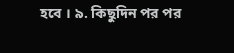হবে । ৯. কিছুদিন পর পর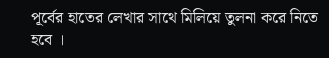পূর্বের হাতের লেখার সাথে মিলিয়ে তুলনা করে নিতে হবে ।